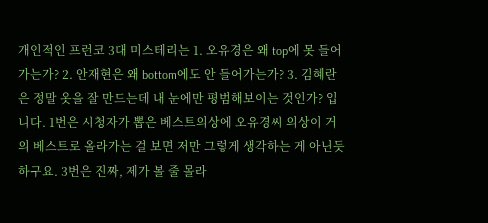개인적인 프런코 3대 미스테리는 1. 오유경은 왜 top에 못 들어가는가? 2. 안재현은 왜 bottom에도 안 들어가는가? 3. 김혜란은 정말 옷을 잘 만드는데 내 눈에만 평범해보이는 것인가? 입니다. 1번은 시청자가 뽑은 베스트의상에 오유경씨 의상이 거의 베스트로 올라가는 걸 보면 저만 그렇게 생각하는 게 아닌듯 하구요. 3번은 진짜, 제가 볼 줄 몰라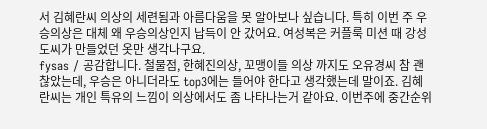서 김혜란씨 의상의 세련됨과 아름다움을 못 알아보나 싶습니다. 특히 이번 주 우승의상은 대체 왜 우승의상인지 납득이 안 갔어요. 여성복은 커플룩 미션 때 강성도씨가 만들었던 옷만 생각나구요.
fysas / 공감합니다. 철물점, 한혜진의상, 꼬맹이들 의상 까지도 오유경씨 참 괜찮았는데, 우승은 아니더라도 top3에는 들어야 한다고 생각했는데 말이죠. 김혜란씨는 개인 특유의 느낌이 의상에서도 좀 나타나는거 같아요. 이번주에 중간순위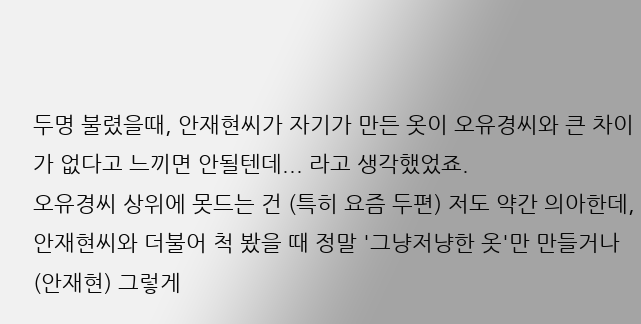두명 불렸을때, 안재현씨가 자기가 만든 옷이 오유경씨와 큰 차이가 없다고 느끼면 안될텐데... 라고 생각했었죠.
오유경씨 상위에 못드는 건 (특히 요즘 두편) 저도 약간 의아한데, 안재현씨와 더불어 척 봤을 때 정말 '그냥저냥한 옷'만 만들거나(안재현) 그렇게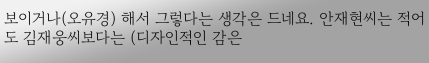보이거나(오유경) 해서 그렇다는 생각은 드네요. 안재현씨는 적어도 김재웅씨보다는 (디자인적인 감은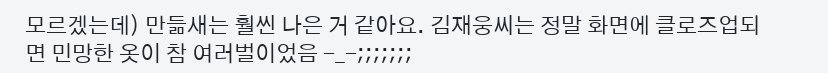모르겠는데) 만듦새는 훨씬 나은 거 같아요. 김재웅씨는 정말 화면에 클로즈업되면 민망한 옷이 참 여러벌이었음 -_-;;;;;;;